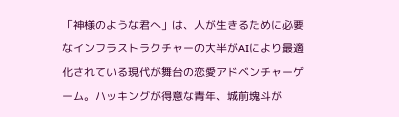「神様のような君へ」は、人が生きるために必要なインフラストラクチャーの大半がAIにより最適化されている現代が舞台の恋愛アドベンチャーゲーム。ハッキングが得意な青年、城前塊斗が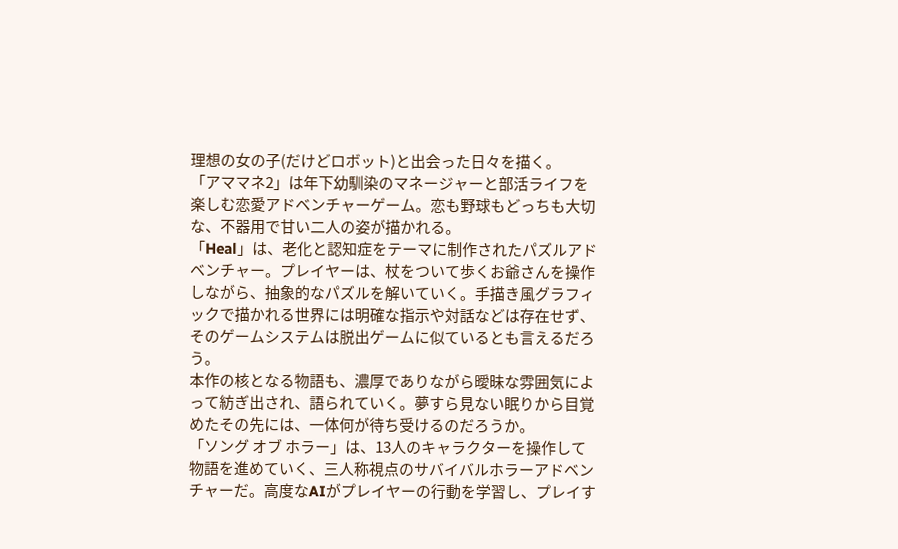理想の女の子(だけどロボット)と出会った日々を描く。
「アママネ2」は年下幼馴染のマネージャーと部活ライフを楽しむ恋愛アドベンチャーゲーム。恋も野球もどっちも大切な、不器用で甘い二人の姿が描かれる。
「Heal」は、老化と認知症をテーマに制作されたパズルアドベンチャー。プレイヤーは、杖をついて歩くお爺さんを操作しながら、抽象的なパズルを解いていく。手描き風グラフィックで描かれる世界には明確な指示や対話などは存在せず、そのゲームシステムは脱出ゲームに似ているとも言えるだろう。
本作の核となる物語も、濃厚でありながら曖昧な雰囲気によって紡ぎ出され、語られていく。夢すら見ない眠りから目覚めたその先には、一体何が待ち受けるのだろうか。
「ソング オブ ホラー」は、13人のキャラクターを操作して物語を進めていく、三人称視点のサバイバルホラーアドベンチャーだ。高度なAIがプレイヤーの行動を学習し、プレイす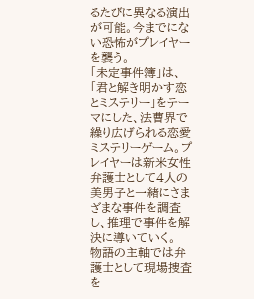るたびに異なる演出が可能。今までにない恐怖がプレイヤーを襲う。
「未定事件簿」は、「君と解き明かす恋とミステリー」をテーマにした、法曹界で繰り広げられる恋愛ミステリーゲーム。プレイヤーは新米女性弁護士として4人の美男子と一緒にさまざまな事件を調査し、推理で事件を解決に導いていく。
物語の主軸では弁護士として現場捜査を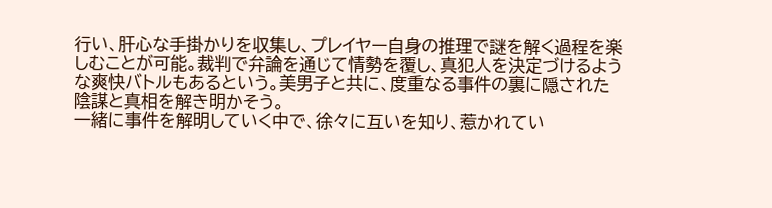行い、肝心な手掛かりを収集し、プレイヤー自身の推理で謎を解く過程を楽しむことが可能。裁判で弁論を通じて情勢を覆し、真犯人を決定づけるような爽快バトルもあるという。美男子と共に、度重なる事件の裏に隠された陰謀と真相を解き明かそう。
一緒に事件を解明していく中で、徐々に互いを知り、惹かれてい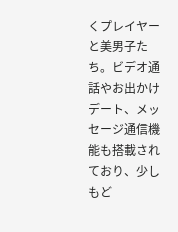くプレイヤーと美男子たち。ビデオ通話やお出かけデート、メッセージ通信機能も搭載されており、少しもど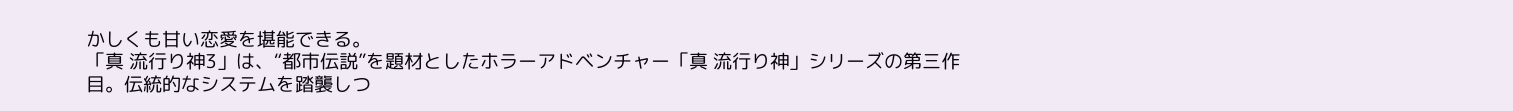かしくも甘い恋愛を堪能できる。
「真 流行り神3」は、“都市伝説”を題材としたホラーアドベンチャー「真 流行り神」シリーズの第三作目。伝統的なシステムを踏襲しつ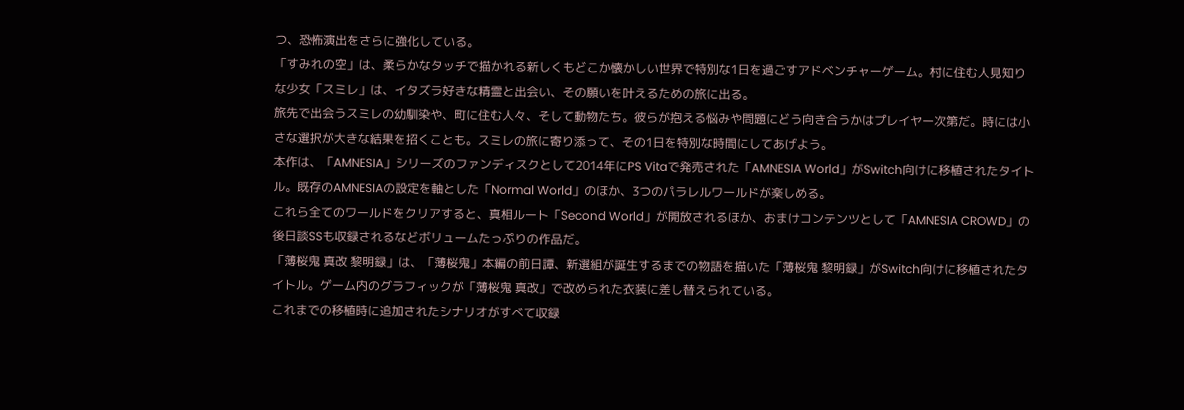つ、恐怖演出をさらに強化している。
「すみれの空」は、柔らかなタッチで描かれる新しくもどこか懐かしい世界で特別な1日を過ごすアドベンチャーゲーム。村に住む人見知りな少女「スミレ」は、イタズラ好きな精霊と出会い、その願いを叶えるための旅に出る。
旅先で出会うスミレの幼馴染や、町に住む人々、そして動物たち。彼らが抱える悩みや問題にどう向き合うかはプレイヤー次第だ。時には小さな選択が大きな結果を招くことも。スミレの旅に寄り添って、その1日を特別な時間にしてあげよう。
本作は、「AMNESIA」シリーズのファンディスクとして2014年にPS Vitaで発売された「AMNESIA World」がSwitch向けに移植されたタイトル。既存のAMNESIAの設定を軸とした「Normal World」のほか、3つのパラレルワールドが楽しめる。
これら全てのワールドをクリアすると、真相ルート「Second World」が開放されるほか、おまけコンテンツとして「AMNESIA CROWD」の後日談SSも収録されるなどボリュームたっぷりの作品だ。
「薄桜鬼 真改 黎明録」は、「薄桜鬼」本編の前日譚、新選組が誕生するまでの物語を描いた「薄桜鬼 黎明録」がSwitch向けに移植されたタイトル。ゲーム内のグラフィックが「薄桜鬼 真改」で改められた衣装に差し替えられている。
これまでの移植時に追加されたシナリオがすべて収録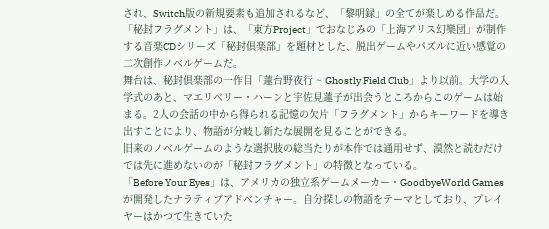され、Switch版の新規要素も追加されるなど、「黎明録」の全てが楽しめる作品だ。
「秘封フラグメント」は、「東方Project」でおなじみの「上海アリス幻樂団」が制作する音楽CDシリーズ「秘封倶楽部」を題材とした、脱出ゲームやパズルに近い感覚の二次創作ノベルゲームだ。
舞台は、秘封倶楽部の一作目「蓮台野夜行 ~ Ghostly Field Club」より以前。大学の入学式のあと、マエリベリー・ハーンと宇佐見蓮子が出会うところからこのゲームは始まる。2人の会話の中から得られる記憶の欠片「フラグメント」からキーワードを導き出すことにより、物語が分岐し新たな展開を見ることができる。
旧来のノベルゲームのような選択肢の総当たりが本作では通用せず、漠然と読むだけでは先に進めないのが「秘封フラグメント」の特徴となっている。
「Before Your Eyes」は、アメリカの独立系ゲームメーカー・GoodbyeWorld Gamesが開発したナラティブアドベンチャー。自分探しの物語をテーマとしており、プレイヤーはかつて生きていた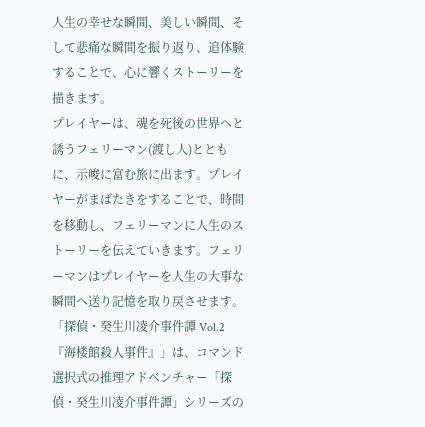人生の幸せな瞬間、美しい瞬間、そして悲痛な瞬間を振り返り、追体験することで、心に響くストーリーを描きます。
プレイヤーは、魂を死後の世界へと誘うフェリーマン(渡し人)とともに、示唆に富む旅に出ます。プレイヤーがまばたきをすることで、時間を移動し、フェリーマンに人生のストーリーを伝えていきます。フェリーマンはプレイヤーを人生の大事な瞬間へ送り記憶を取り戻させます。
「探偵・癸生川凌介事件譚 Vol.2『海楼館殺人事件』」は、コマンド選択式の推理アドベンチャー「探偵・癸生川凌介事件譚」シリーズの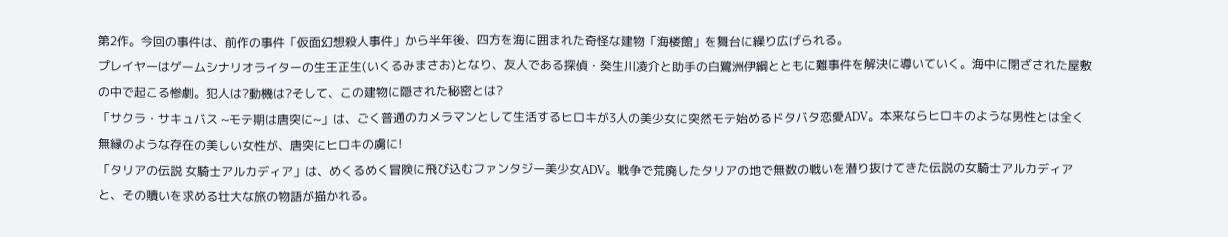第2作。今回の事件は、前作の事件「仮面幻想殺人事件」から半年後、四方を海に囲まれた奇怪な建物「海楼館」を舞台に繰り広げられる。
プレイヤーはゲームシナリオライターの生王正生(いくるみまさお)となり、友人である探偵・癸生川凌介と助手の白鷺洲伊綱とともに難事件を解決に導いていく。海中に閉ざされた屋敷の中で起こる惨劇。犯人は?動機は?そして、この建物に隠された秘密とは?
「サクラ・サキュバス ~モテ期は唐突に~」は、ごく普通のカメラマンとして生活するヒロキが3人の美少女に突然モテ始めるドタバタ恋愛ADV。本来ならヒロキのような男性とは全く無縁のような存在の美しい女性が、唐突にヒロキの虜に!
「タリアの伝説 女騎士アルカディア」は、めくるめく冒険に飛び込むファンタジー美少女ADV。戦争で荒廃したタリアの地で無数の戦いを潜り抜けてきた伝説の女騎士アルカディアと、その贖いを求める壮大な旅の物語が描かれる。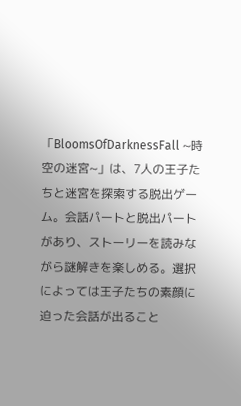「BloomsOfDarknessFall ~時空の迷宮~」は、7人の王子たちと迷宮を探索する脱出ゲーム。会話パートと脱出パートがあり、ストーリーを読みながら謎解きを楽しめる。選択によっては王子たちの素顔に迫った会話が出ること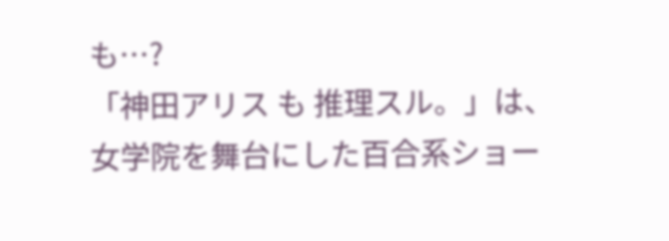も…?
「神田アリス も 推理スル。」は、女学院を舞台にした百合系ショー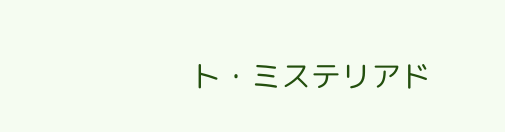ト・ミステリアド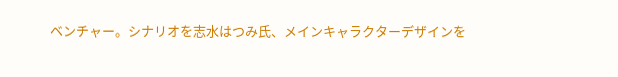ベンチャー。シナリオを志水はつみ氏、メインキャラクターデザインを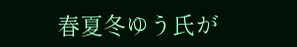春夏冬ゆう氏が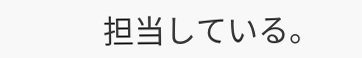担当している。